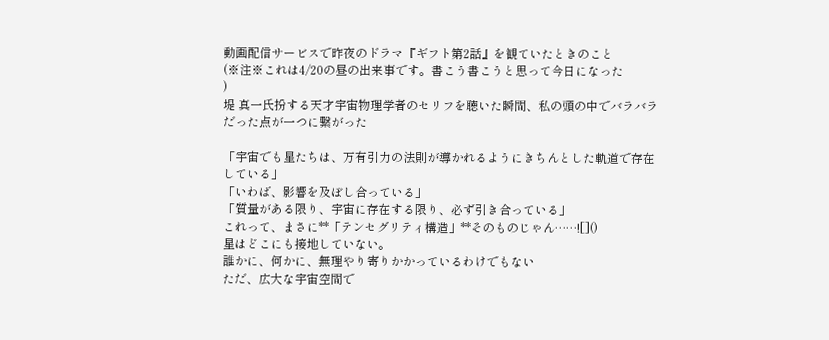動画配信サービスで昨夜のドラマ『ギフト第2話』を観ていたときのこと
(※注※これは4/20の昼の出来事です。書こう書こうと思って今日になった
)
堤 真一氏扮する天才宇宙物理学者のセリフを聴いた瞬間、私の頭の中でバラバラだった点が一つに繋がった

「宇宙でも星たちは、万有引力の法則が導かれるようにきちんとした軌道で存在している」
「いわば、影響を及ぼし合っている」
「質量がある限り、宇宙に存在する限り、必ず引き合っている」
これって、まさに**「テンセグリティ構造」**そのものじゃん……![]()
星はどこにも接地していない。
誰かに、何かに、無理やり寄りかかっているわけでもない
ただ、広大な宇宙空間で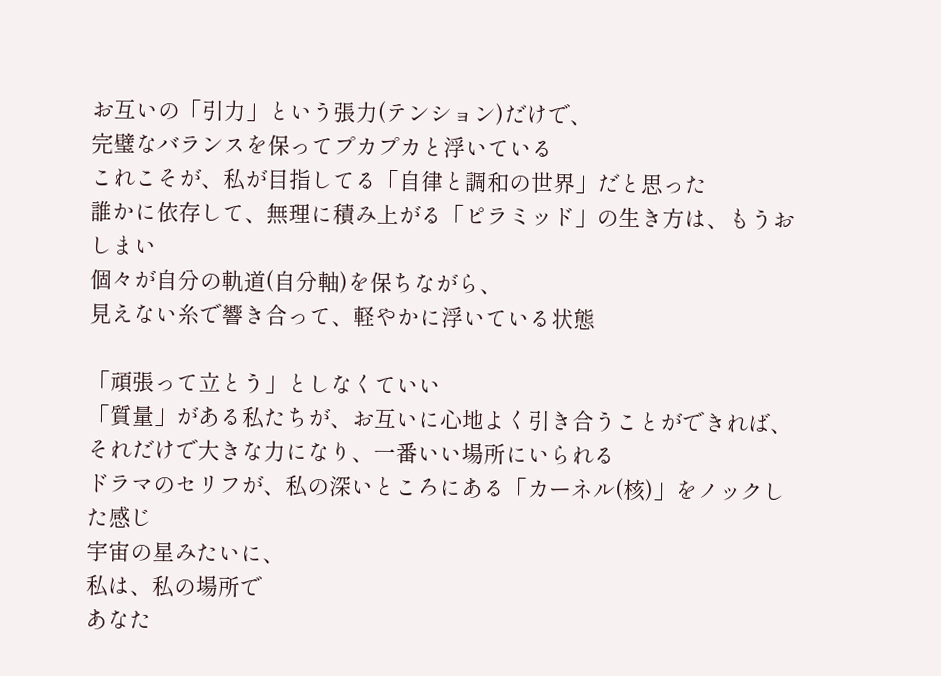お互いの「引力」という張力(テンション)だけで、
完璧なバランスを保ってプカプカと浮いている
これこそが、私が目指してる「自律と調和の世界」だと思った
誰かに依存して、無理に積み上がる「ピラミッド」の生き方は、もうおしまい
個々が自分の軌道(自分軸)を保ちながら、
見えない糸で響き合って、軽やかに浮いている状態

「頑張って立とう」としなくていい
「質量」がある私たちが、お互いに心地よく引き合うことができれば、
それだけで大きな力になり、一番いい場所にいられる
ドラマのセリフが、私の深いところにある「カーネル(核)」をノックした感じ
宇宙の星みたいに、
私は、私の場所で
あなた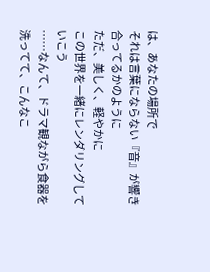は、あなたの場所で
それは言葉にならない『音』が響き合ってるかのように
ただ、美しく、軽やかに
この世界を一緒にレンダリングしていこう
……なんて、ドラマ観ながら食器を洗ってて、こんなこ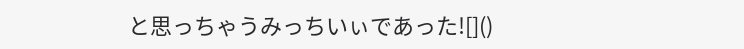と思っちゃうみっちいぃであった![]()